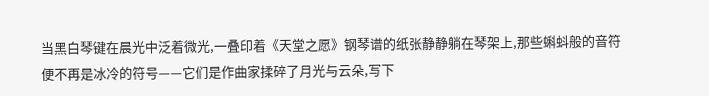当黑白琴键在晨光中泛着微光,一叠印着《天堂之愿》钢琴谱的纸张静静躺在琴架上,那些蝌蚪般的音符便不再是冰冷的符号——它们是作曲家揉碎了月光与云朵,写下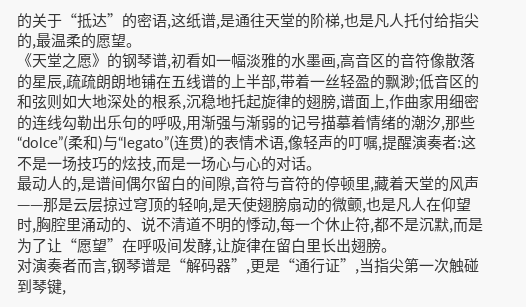的关于“抵达”的密语,这纸谱,是通往天堂的阶梯,也是凡人托付给指尖的,最温柔的愿望。
《天堂之愿》的钢琴谱,初看如一幅淡雅的水墨画,高音区的音符像散落的星辰,疏疏朗朗地铺在五线谱的上半部,带着一丝轻盈的飘渺;低音区的和弦则如大地深处的根系,沉稳地托起旋律的翅膀,谱面上,作曲家用细密的连线勾勒出乐句的呼吸,用渐强与渐弱的记号描摹着情绪的潮汐,那些“dolce”(柔和)与“legato”(连贯)的表情术语,像轻声的叮嘱,提醒演奏者:这不是一场技巧的炫技,而是一场心与心的对话。
最动人的,是谱间偶尔留白的间隙,音符与音符的停顿里,藏着天堂的风声——那是云层掠过穹顶的轻响,是天使翅膀扇动的微颤,也是凡人在仰望时,胸腔里涌动的、说不清道不明的悸动,每一个休止符,都不是沉默,而是为了让“愿望”在呼吸间发酵,让旋律在留白里长出翅膀。
对演奏者而言,钢琴谱是“解码器”,更是“通行证”,当指尖第一次触碰到琴键,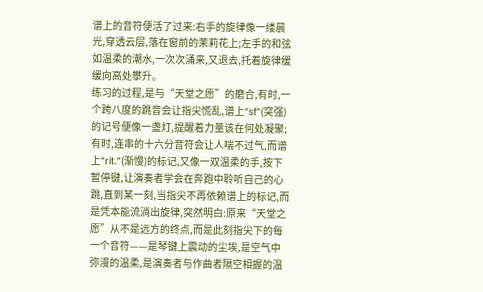谱上的音符便活了过来:右手的旋律像一缕晨光,穿透云层,落在窗前的茉莉花上;左手的和弦如温柔的潮水,一次次涌来,又退去,托着旋律缓缓向高处攀升。
练习的过程,是与“天堂之愿”的磨合,有时,一个跨八度的跳音会让指尖慌乱,谱上“sf”(突强)的记号便像一盏灯,提醒着力量该在何处凝聚;有时,连串的十六分音符会让人喘不过气,而谱上“rit.”(渐慢)的标记,又像一双温柔的手,按下暂停键,让演奏者学会在奔跑中聆听自己的心跳,直到某一刻,当指尖不再依赖谱上的标记,而是凭本能流淌出旋律,突然明白:原来“天堂之愿”从不是远方的终点,而是此刻指尖下的每一个音符——是琴键上震动的尘埃,是空气中弥漫的温柔,是演奏者与作曲者隔空相握的温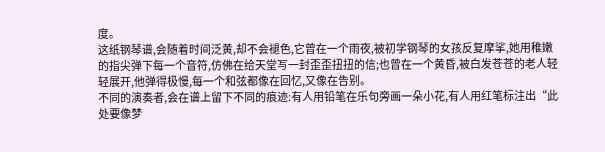度。
这纸钢琴谱,会随着时间泛黄,却不会褪色,它曾在一个雨夜,被初学钢琴的女孩反复摩挲,她用稚嫩的指尖弹下每一个音符,仿佛在给天堂写一封歪歪扭扭的信;也曾在一个黄昏,被白发苍苍的老人轻轻展开,他弹得极慢,每一个和弦都像在回忆,又像在告别。
不同的演奏者,会在谱上留下不同的痕迹:有人用铅笔在乐句旁画一朵小花,有人用红笔标注出“此处要像梦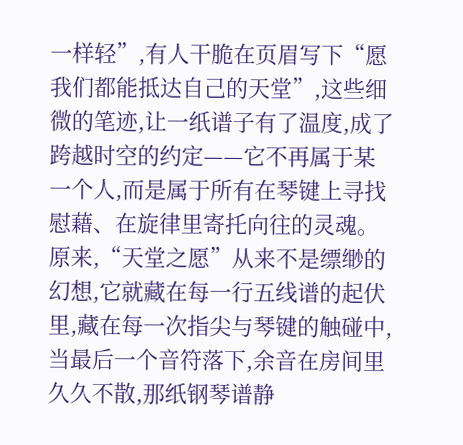一样轻”,有人干脆在页眉写下“愿我们都能抵达自己的天堂”,这些细微的笔迹,让一纸谱子有了温度,成了跨越时空的约定——它不再属于某一个人,而是属于所有在琴键上寻找慰藉、在旋律里寄托向往的灵魂。
原来,“天堂之愿”从来不是缥缈的幻想,它就藏在每一行五线谱的起伏里,藏在每一次指尖与琴键的触碰中,当最后一个音符落下,余音在房间里久久不散,那纸钢琴谱静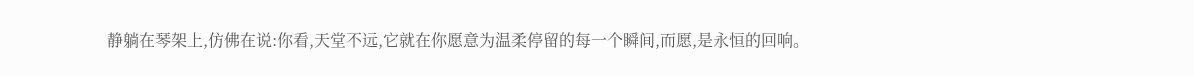静躺在琴架上,仿佛在说:你看,天堂不远,它就在你愿意为温柔停留的每一个瞬间,而愿,是永恒的回响。